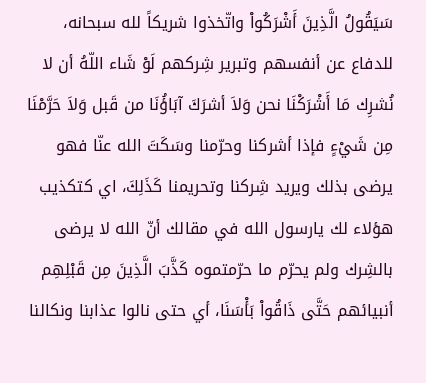سَيَقُولُ الَّذِينَ أَشْرَكُواْ واتّخذوا شريكاً لله سبحانه، للدفاع عن أنفسهم وتبرير شِركهم لَوْ شَاء اللّهُ أن لا نُشرِك مَا أَشْرَكْنَا نحن وَلاَ أشرَكَ آبَاؤُنَا من قَبل وَلاَ حَرَّمْنَا مِن شَيْءٍ فإذا أشركنا وحرّمنا وسَكَتَ الله عنّا فهو يرضى بذلك ويريد شِركنا وتحريمنا كَذَلِكَ، اي كتكذيب هؤلاء لك يارسول الله في مقالك أنّ الله لا يرضى بالشِرك ولم يحرّم ما حرّمتموه كَذَّبَ الَّذِينَ مِن قَبْلِهِم أنبيائهم حَتَّى ذَاقُواْ بَأْسَنَا، أي حتى نالوا عذابنا ونكالنا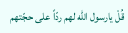قُلْ يارسول الله لهم ردّاً على حجّتهم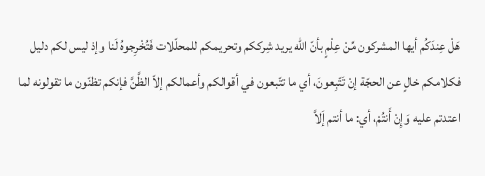هَلْ عِندَكُم أيها المشركون مِّنْ عِلْمٍ بأنّ الله يريد شِرككم وتحريمكم للمحلّلات فَتُخْرِجوهُ لَنا وإذ ليس لكم دليل فكلامكم خالٍ عن الحجّة إنْ تَتّبِعونَ، أي ما تتّبعون في أقوالكم وأعمالكم إلاّ الظَّنَّ فإنكم تظنّون ما تقولونه لما اعتدتم عليه وَإِنْ أَنتُمْ، أي: ما أنتم إَلاَّ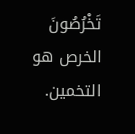تَخْرُصُونَ الخرص هو التخمين.